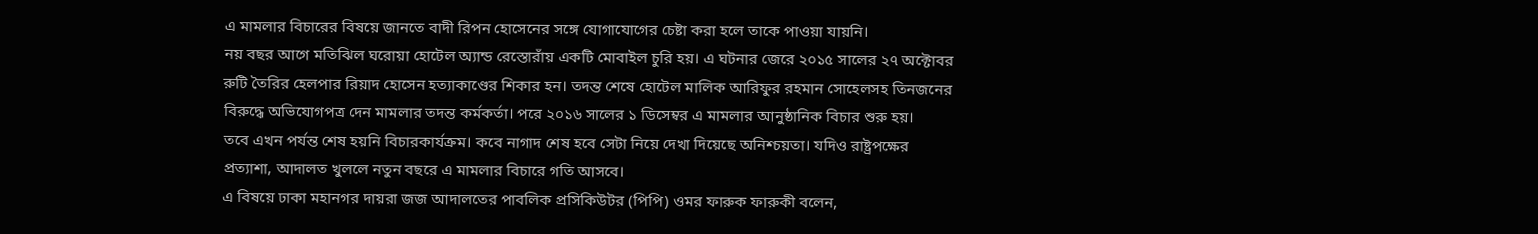এ মামলার বিচারের বিষয়ে জানতে বাদী রিপন হোসেনের সঙ্গে যোগাযোগের চেষ্টা করা হলে তাকে পাওয়া যায়নি।
নয় বছর আগে মতিঝিল ঘরোয়া হোটেল অ্যান্ড রেস্তোরাঁয় একটি মোবাইল চুরি হয়। এ ঘটনার জেরে ২০১৫ সালের ২৭ অক্টোবর রুটি তৈরির হেলপার রিয়াদ হোসেন হত্যাকাণ্ডের শিকার হন। তদন্ত শেষে হোটেল মালিক আরিফুর রহমান সোহেলসহ তিনজনের বিরুদ্ধে অভিযোগপত্র দেন মামলার তদন্ত কর্মকর্তা। পরে ২০১৬ সালের ১ ডিসেম্বর এ মামলার আনুষ্ঠানিক বিচার শুরু হয়।
তবে এখন পর্যন্ত শেষ হয়নি বিচারকার্যক্রম। কবে নাগাদ শেষ হবে সেটা নিয়ে দেখা দিয়েছে অনিশ্চয়তা। যদিও রাষ্ট্রপক্ষের প্রত্যাশা, আদালত খুললে নতুন বছরে এ মামলার বিচারে গতি আসবে।
এ বিষয়ে ঢাকা মহানগর দায়রা জজ আদালতের পাবলিক প্রসিকিউটর (পিপি) ওমর ফারুক ফারুকী বলেন,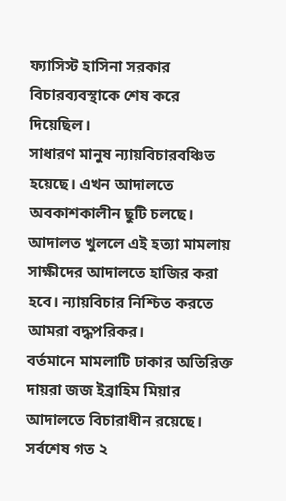ফ্যাসিস্ট হাসিনা সরকার বিচারব্যবস্থাকে শেষ করে দিয়েছিল।
সাধারণ মানুষ ন্যায়বিচারবঞ্চিত হয়েছে। এখন আদালতে অবকাশকালীন ছুটি চলছে। আদালত খুললে এই হত্যা মামলায় সাক্ষীদের আদালতে হাজির করা হবে। ন্যায়বিচার নিশ্চিত করতে আমরা বদ্ধপরিকর।
বর্তমানে মামলাটি ঢাকার অতিরিক্ত দায়রা জজ ইব্রাহিম মিয়ার আদালতে বিচারাধীন রয়েছে। সর্বশেষ গত ২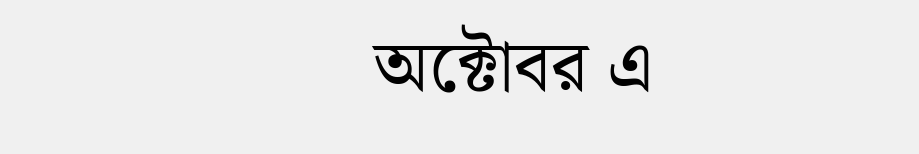অক্টোবর এ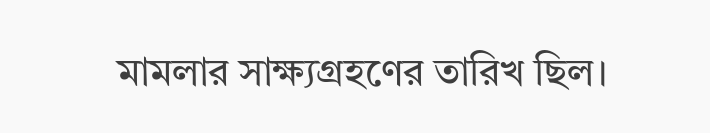মামলার সাক্ষ্যগ্রহণের তারিখ ছিল।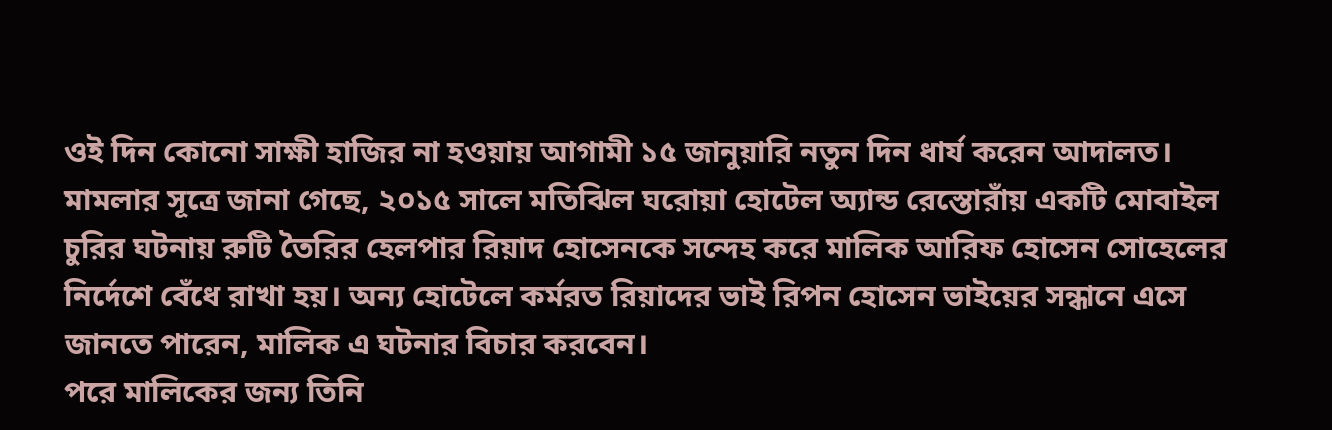ওই দিন কোনো সাক্ষী হাজির না হওয়ায় আগামী ১৫ জানুয়ারি নতুন দিন ধার্য করেন আদালত।
মামলার সূত্রে জানা গেছে, ২০১৫ সালে মতিঝিল ঘরোয়া হোটেল অ্যান্ড রেস্তোরাঁয় একটি মোবাইল চুরির ঘটনায় রুটি তৈরির হেলপার রিয়াদ হোসেনকে সন্দেহ করে মালিক আরিফ হোসেন সোহেলের নির্দেশে বেঁধে রাখা হয়। অন্য হোটেলে কর্মরত রিয়াদের ভাই রিপন হোসেন ভাইয়ের সন্ধানে এসে জানতে পারেন, মালিক এ ঘটনার বিচার করবেন।
পরে মালিকের জন্য তিনি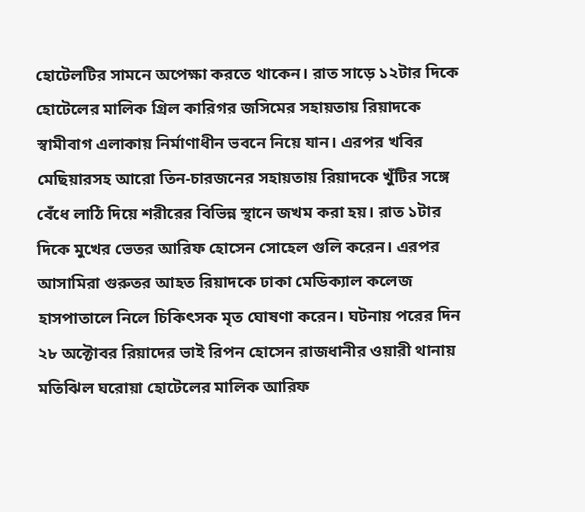হোটেলটির সামনে অপেক্ষা করতে থাকেন। রাত সাড়ে ১২টার দিকে হোটেলের মালিক গ্রিল কারিগর জসিমের সহায়তায় রিয়াদকে স্বামীবাগ এলাকায় নির্মাণাধীন ভবনে নিয়ে যান। এরপর খবির মেছিয়ারসহ আরো তিন-চারজনের সহায়তায় রিয়াদকে খুঁটির সঙ্গে বেঁধে লাঠি দিয়ে শরীরের বিভিন্ন স্থানে জখম করা হয়। রাত ১টার দিকে মুখের ভেতর আরিফ হোসেন সোহেল গুলি করেন। এরপর আসামিরা গুরুতর আহত রিয়াদকে ঢাকা মেডিক্যাল কলেজ হাসপাতালে নিলে চিকিৎসক মৃত ঘোষণা করেন। ঘটনায় পরের দিন ২৮ অক্টোবর রিয়াদের ভাই রিপন হোসেন রাজধানীর ওয়ারী থানায় মতিঝিল ঘরোয়া হোটেলের মালিক আরিফ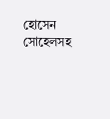হোসেন সোহেলসহ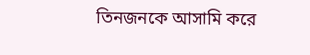তিনজনকে আসামি করে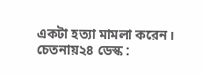একটা হত্যা মামলা করেন।
চেতনায়২৪ ডেস্ক :